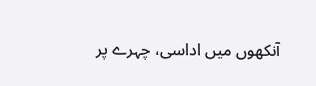آنکھوں میں اداسی، چہرے پر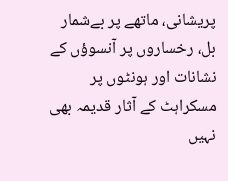پریشانی، ماتھے پر بےشمار بل، رخساروں پر آنسوؤں کے نشانات اور ہونٹوں پر مسکراہٹ کے آثار قدیمہ بھی نہیں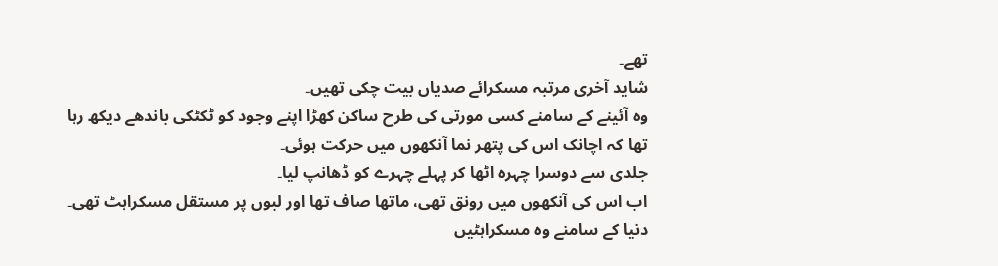تھے۔
شاید آخری مرتبہ مسکرائے صدیاں بیت چکی تھیں۔
وہ آئینے کے سامنے کسی مورتی کی طرح ساکن کھڑا اپنے وجود کو ٹکٹکی باندھے دیکھ رہا تھا کہ اچانک اس کی پتھر نما آنکھوں میں حرکت ہوئی۔
جلدی سے دوسرا چہرہ اٹھا کر پہلے چہرے کو ڈھانپ لیا۔
اب اس کی آنکھوں میں رونق تھی، ماتھا صاف تھا اور لبوں پر مستقل مسکراہٹ تھی۔
دنیا کے سامنے وہ مسکراہٹیں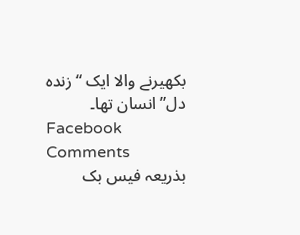بکھیرنے والا ایک “زندہ دل” انسان تھا۔
Facebook Comments
بذریعہ فیس بک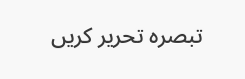تبصرہ تحریر کریں